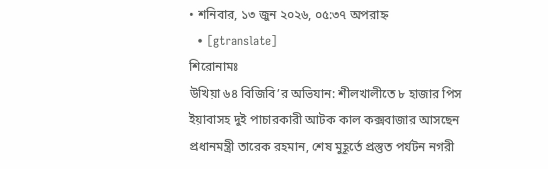• শনিবার, ১৩ জুন ২০২৬, ০৫:৩৭ অপরাহ্ন
  • [gtranslate]
শিরোনামঃ
উখিয়া ৬৪ বিজিবি’র অভিযান: শীলখালীতে ৮ হাজার পিস ইয়াবাসহ দুই পাচারকারী আটক কাল কক্সবাজার আসছেন প্রধানমন্ত্রী তারেক রহমান, শেষ মুহূর্তে প্রস্তুত পর্যটন নগরী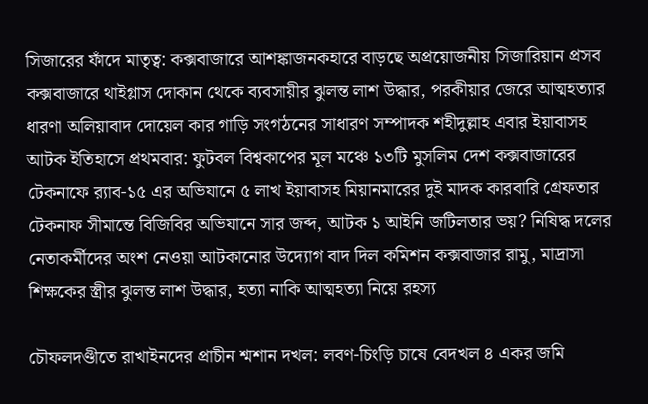সিজারের ফাঁদে মাতৃত্ব: কক্সবাজারে আশঙ্কাজনকহারে বাড়ছে অপ্রয়োজনীয় সিজারিয়ান প্রসব কক্সবাজারে থাইগ্লাস দোকান থেকে ব্যবসায়ীর ঝুলন্ত লাশ উদ্ধার, পরকীয়ার জেরে আত্মহত্যার ধারণা অলিয়াবাদ দোয়েল কার গাড়ি সংগঠনের সাধারণ সম্পাদক শহীদুল্লাহ এবার ইয়াবাসহ আটক ইতিহাসে প্রথমবার: ফুটবল বিশ্বকাপের মূল মঞ্চে ১৩টি মুসলিম দেশ কক্সবাজারের টেকনাফে র‌্যাব-১৫ এর অভিযানে ৫ লাখ ইয়াবাসহ মিয়ানমারের দুই মাদক কারবারি গ্রেফতার টেকনাফ সীমান্তে বিজিবির অভিযানে সার জব্দ, আটক ১ আইনি জটিলতার ভয়? নিষিদ্ধ দলের নেতাকর্মীদের অংশ নেওয়া আটকানোর উদ্যোগ বাদ দিল কমিশন কক্সবাজার রামু, মাদ্রাসা শিক্ষকের স্ত্রীর ঝুলন্ত লাশ উদ্ধার, হত্যা নাকি আত্মহত্যা নিয়ে রহস্য

চৌফলদণ্ডীতে রাখাইনদের প্রাচীন শ্মশান দখল: লবণ-চিংড়ি চাষে বেদখল ৪ একর জমি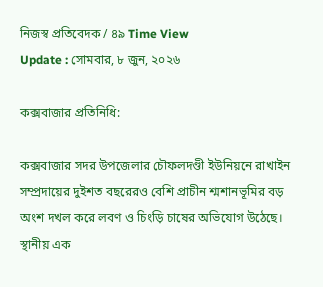নিজস্ব প্রতিবেদক / ৪৯ Time View
Update : সোমবার, ৮ জুন, ২০২৬

কক্সবাজার প্রতিনিধি:

কক্সবাজার সদর উপজেলার চৌফলদণ্ডী ইউনিয়নে রাখাইন সম্প্রদায়ের দুইশত বছরেরও বেশি প্রাচীন শ্মশানভূমির বড় অংশ দখল করে লবণ ও চিংড়ি চাষের অভিযোগ উঠেছে। স্থানীয় এক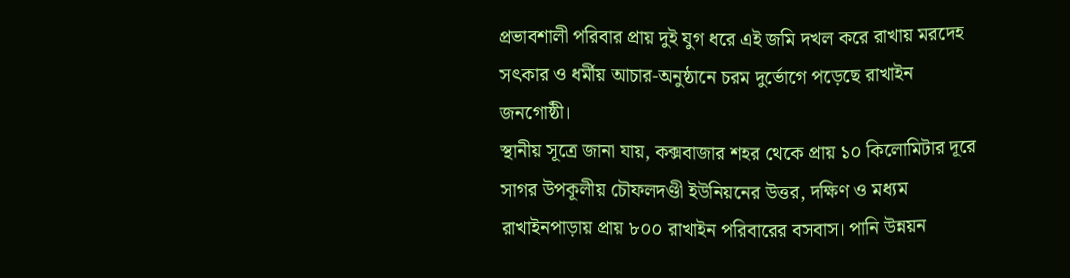প্রভাবশালী পরিবার প্রায় দুই যুগ ধরে এই জমি দখল করে রাখায় মরদেহ সৎকার ও ধর্মীয় আচার-অনুষ্ঠানে চরম দুর্ভোগে পড়েছে রাখাইন জনগোষ্ঠী।
স্থানীয় সূত্রে জানা যায়, কক্সবাজার শহর থেকে প্রায় ১০ কিলোমিটার দূরে সাগর উপকূলীয় চৌফলদণ্ডী ইউনিয়নের উত্তর, দক্ষিণ ও মধ্যম রাখাইনপাড়ায় প্রায় ৮০০ রাখাইন পরিবারের বসবাস। পানি উন্নয়ন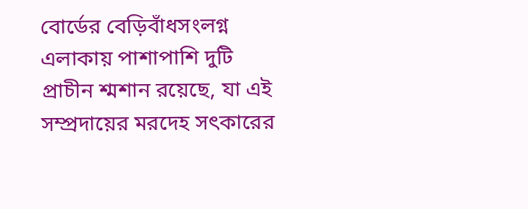বোর্ডের বেড়িবাঁধসংলগ্ন এলাকায় পাশাপাশি দুটি প্রাচীন শ্মশান রয়েছে, যা এই সম্প্রদায়ের মরদেহ সৎকারের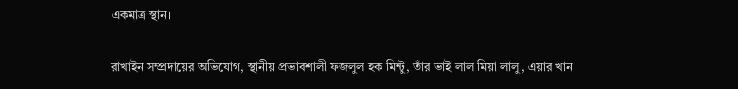একমাত্র স্থান।

রাখাইন সম্প্রদায়ের অভিযোগ, স্থানীয় প্রভাবশালী ফজলুল হক মিন্টু, তাঁর ভাই লাল মিয়া লালু, এয়ার খান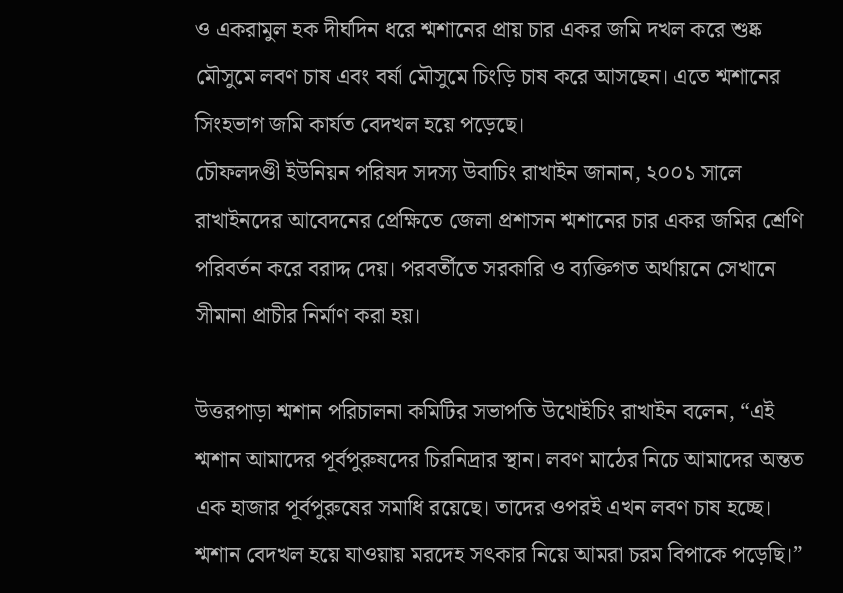ও একরামুল হক দীর্ঘদিন ধরে শ্মশানের প্রায় চার একর জমি দখল করে শুষ্ক মৌসুমে লবণ চাষ এবং বর্ষা মৌসুমে চিংড়ি চাষ করে আসছেন। এতে শ্মশানের সিংহভাগ জমি কার্যত বেদখল হয়ে পড়েছে।
চৌফলদণ্ডী ইউনিয়ন পরিষদ সদস্য উবাচিং রাখাইন জানান, ২০০১ সালে রাখাইনদের আবেদনের প্রেক্ষিতে জেলা প্রশাসন শ্মশানের চার একর জমির শ্রেণি পরিবর্তন করে বরাদ্দ দেয়। পরবর্তীতে সরকারি ও ব্যক্তিগত অর্থায়নে সেখানে সীমানা প্রাচীর নির্মাণ করা হয়।

উত্তরপাড়া শ্মশান পরিচালনা কমিটির সভাপতি উথোইচিং রাখাইন বলেন, “এই শ্মশান আমাদের পূর্বপুরুষদের চিরনিদ্রার স্থান। লবণ মাঠের নিচে আমাদের অন্তত এক হাজার পূর্বপুরুষের সমাধি রয়েছে। তাদের ওপরই এখন লবণ চাষ হচ্ছে। শ্মশান বেদখল হয়ে যাওয়ায় মরদেহ সৎকার নিয়ে আমরা চরম বিপাকে পড়েছি।”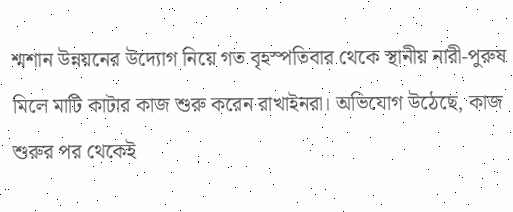শ্মশান উন্নয়নের উদ্যোগ নিয়ে গত বৃহস্পতিবার থেকে স্থানীয় নারী-পুরুষ মিলে মাটি কাটার কাজ শুরু করেন রাখাইনরা। অভিযোগ উঠেছে, কাজ শুরুর পর থেকেই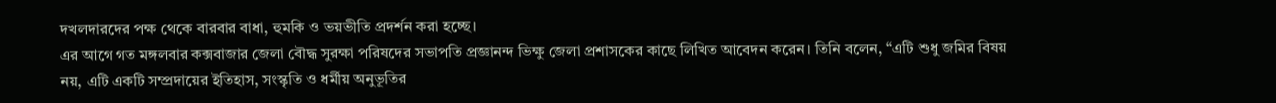দখলদারদের পক্ষ থেকে বারবার বাধা, হুমকি ও ভয়ভীতি প্রদর্শন করা হচ্ছে।
এর আগে গত মঙ্গলবার কক্সবাজার জেলা বৌদ্ধ সুরক্ষা পরিষদের সভাপতি প্রজ্ঞানন্দ ভিক্ষু জেলা প্রশাসকের কাছে লিখিত আবেদন করেন। তিনি বলেন, “এটি শুধু জমির বিষয় নয়, এটি একটি সম্প্রদায়ের ইতিহাস, সংস্কৃতি ও ধর্মীয় অনুভূতির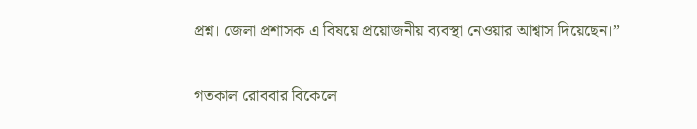প্রশ্ন। জেলা প্রশাসক এ বিষয়ে প্রয়োজনীয় ব্যবস্থা নেওয়ার আশ্বাস দিয়েছেন।”

গতকাল রোববার বিকেলে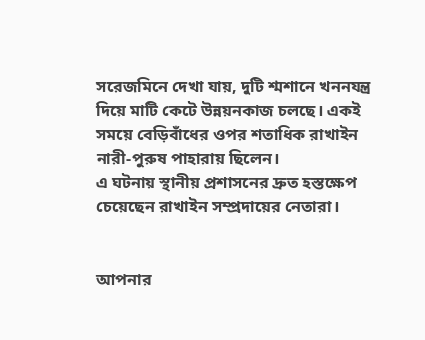সরেজমিনে দেখা যায়, দুটি শ্মশানে খননযন্ত্র দিয়ে মাটি কেটে উন্নয়নকাজ চলছে। একই সময়ে বেড়িবাঁধের ওপর শতাধিক রাখাইন নারী-পুরুষ পাহারায় ছিলেন।
এ ঘটনায় স্থানীয় প্রশাসনের দ্রুত হস্তক্ষেপ চেয়েছেন রাখাইন সম্প্রদায়ের নেতারা।


আপনার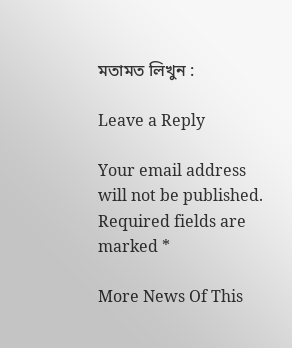মতামত লিখুন :

Leave a Reply

Your email address will not be published. Required fields are marked *

More News Of This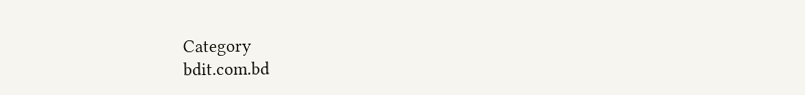Category
bdit.com.bd